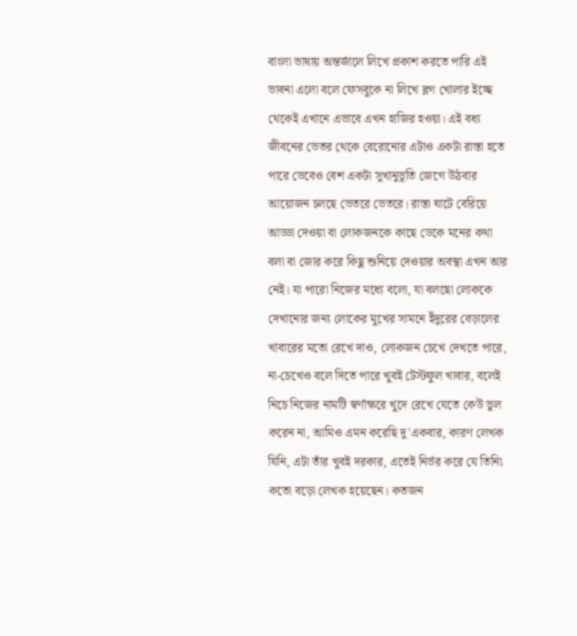বাংলা ভাষায় অন্তর্জালে লিখে প্রকাশ করতে পারি এই ভাবনা এলো বলে ফেসবুকে না লিখে ব্লগ খোলার ইচ্ছে থেকেই এখানে এভাবে এখন হাজির হওয়া। এই বধ্য জীবনের ভেতর থেকে বেরোনোর এটাও একটা রাস্তা হতে পারে ভেবেও বেশ একটা সুখানুভূতি জেগে উঠবার আয়োজন চলছে ভেতরে ভেতরে। রাস্তা ঘাটে বেরিয়ে আড্ডা দেওয়া বা লোকজনকে কাছে ডেকে মনের কথা বলা বা জোর করে কিছু শুনিয়ে দেওয়ার অবস্থা এখন আর নেই। যা পারো নিজের মধ্যে বলো, যা বলছো লোককে দেখানোর জন্য লোকের মুখের সামনে ইঁদুরের বেড়ালের খাবারের মতো রেখে দাও, লোকজন চেখে দেখতে পারে, না-চেখেও বলে দিতে পারে খুবই টেস্টফুল খাবার, বলেই নিচে নিজের নামটি স্বর্ণাক্ষরে খুদে রেখে যেতে কেউ ভুল করেন না, আমিও এমন করেছি দু'একবার, কারণ লেখক যিনি, এটা তাঁর খুবই দরকার, এতেই নির্ভর করে যে তিনি৷ কতো বড়ো লেখক হয়েছেন। কতজন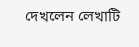দেখলেন লেখাটি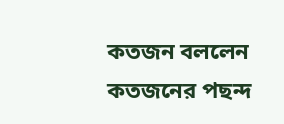কতজন বললেন কতজনের পছন্দ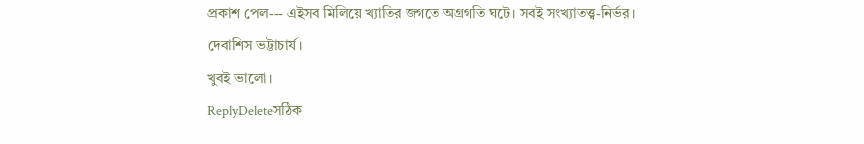প্রকাশ পেল--- এইসব মিলিয়ে খ্যাতির জগতে অগ্রগতি ঘটে। সবই সংখ্যাতত্ত্ব-নির্ভর।
দেবাশিস ভট্টাচার্য।
খুবই ভালো।
ReplyDeleteসঠিক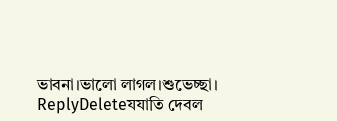ভাবনা।ভালো লাগল।শুভেচ্ছা।
ReplyDeleteযযাতি দেবল